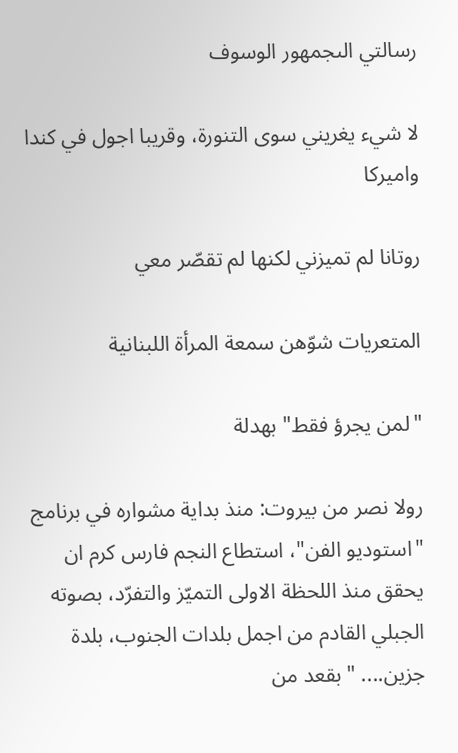رسالتي الىجمهور الوسوف

لا شيء يغريني سوى التنورة، وقريبا اجول في كندا واميركا

روتانا لم تميزني لكنها لم تقصّر معي

المتعريات شوّهن سمعة المرأة اللبنانية

"لمن يجرؤ فقط" بهدلة

رولا نصر من بيروت: منذ بداية مشواره في برنامج "استوديو الفن"، استطاع النجم فارس كرم ان يحقق منذ اللحظة الاولى التميّز والتفرّد، بصوته الجبلي القادم من اجمل بلدات الجنوب، بلدة جزين.... "بقعد من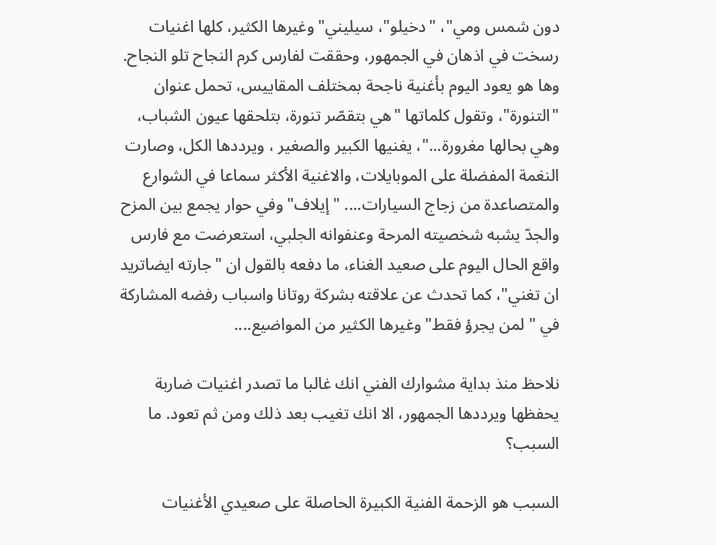دون شمس ومي"، "دخيلو"، سيليني" وغيرها الكثير، كلها اغنيات رسخت في اذهان في الجمهور، وحققت لفارس كرم النجاح تلو النجاح. وها هو يعود اليوم بأغنية ناجحة بمختلف المقاييس، تحمل عنوان "التنورة"، وتقول كلماتها "هي بتقصّر تنورة، بتلحقها عيون الشباب، وهي بحالها مغرورة..."، يغنيها الكبير والصغير ، ويرددها الكل، وصارت النغمة المفضلة على الموبايلات، والاغنية الأكثر سماعا في الشوارع والمتصاعدة من زجاج السيارات.... "إيلاف" وفي حوار يجمع بين المزح والجدّ يشبه شخصيته المرحة وعنفوانه الجلبي، استعرضت مع فارس واقع الحال اليوم على صعيد الغناء، ما دفعه بالقول ان "جارته ايضاتريد ان تغني"، كما تحدث عن علاقته بشركة روتانا واسباب رفضه المشاركة في "لمن يجرؤ فقط" وغيرها الكثير من المواضيع....

نلاحظ منذ بداية مشوارك الفني انك غالبا ما تصدر اغنيات ضاربة يحفظها ويرددها الجمهور، الا انك تغيب بعد ذلك ومن ثم تعود. ما السبب؟

السبب هو الزحمة الفنية الكبيرة الحاصلة على صعيدي الأغنيات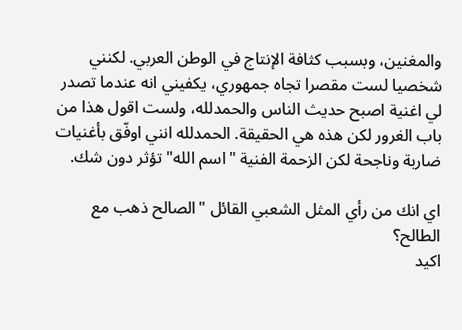والمغنين، وبسبب كثافة الإنتاج في الوطن العربي. لكنني شخصيا لست مقصرا تجاه جمهوري، يكفيني انه عندما تصدر لي اغنية اصبح حديث الناس والحمدلله، ولست اقول هذا من باب الغرور لكن هذه هي الحقيقة. الحمدلله انني اوفّق بأغنيات ضاربة وناجحة لكن الزحمة الفنية "اسم الله" تؤثر دون شك.

اي انك من رأي المثل الشعبي القائل "الصالح ذهب مع الطالح؟
اكيد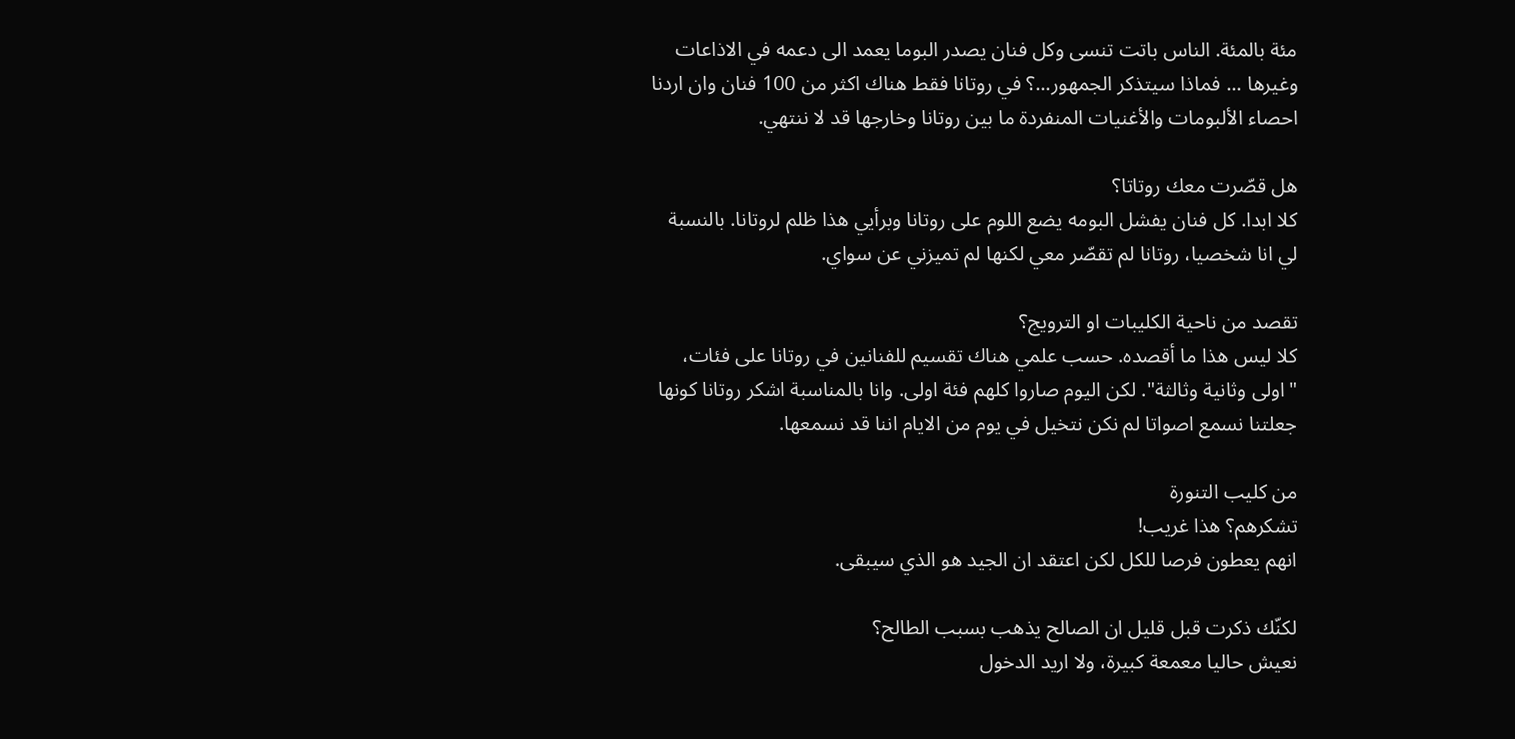مئة بالمئة. الناس باتت تنسى وكل فنان يصدر البوما يعمد الى دعمه في الاذاعات وغيرها ... فماذا سيتذكر الجمهور...؟ في روتانا فقط هناك اكثر من 100 فنان وان اردنا احصاء الألبومات والأغنيات المنفردة ما بين روتانا وخارجها قد لا ننتهي.

هل قصّرت معك روتاتا؟
كلا ابدا. كل فنان يفشل البومه يضع اللوم على روتانا وبرأيي هذا ظلم لروتانا. بالنسبة لي انا شخصيا، روتانا لم تقصّر معي لكنها لم تميزني عن سواي.

تقصد من ناحية الكليبات او الترويج؟
كلا ليس هذا ما أقصده. حسب علمي هناك تقسيم للفنانين في روتانا على فئات، "اولى وثانية وثالثة". لكن اليوم صاروا كلهم فئة اولى. وانا بالمناسبة اشكر روتانا كونها جعلتنا نسمع اصواتا لم نكن نتخيل في يوم من الايام اننا قد نسمعها.

من كليب التنورة
تشكرهم؟ هذا غريب!
انهم يعطون فرصا للكل لكن اعتقد ان الجيد هو الذي سيبقى.

لكنّك ذكرت قبل قليل ان الصالح يذهب بسبب الطالح؟
نعيش حاليا معمعة كبيرة، ولا اريد الدخول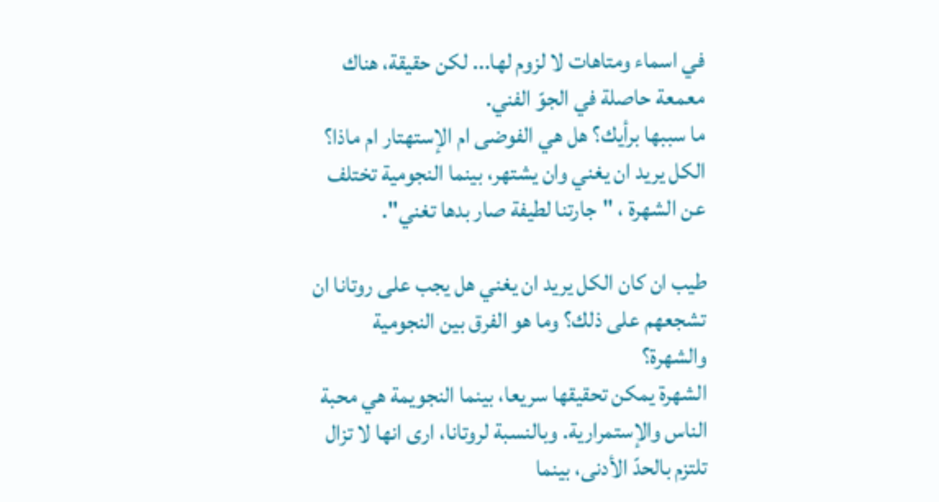في اسماء ومتاهات لا لزوم لها... لكن حقيقة، هناك معمعة حاصلة في الجوّ الفني.
ما سببها برأيك؟ هل هي الفوضى ام الإستهتار ام ماذا؟
الكل يريد ان يغني وان يشتهر، بينما النجومية تختلف عن الشهرة ، "جارتنا لطيفة صار بدها تغني".

طيب ان كان الكل يريد ان يغني هل يجب على روتانا ان تشجعهم على ذلك؟ وما هو الفرق بين النجومية والشهرة؟
الشهرة يمكن تحقيقها سريعا، بينما النجويمة هي محبة الناس والإستمرارية. وبالنسبة لروتانا، ارى انها لا تزال تلتزم بالحدّ الأدنى، بينما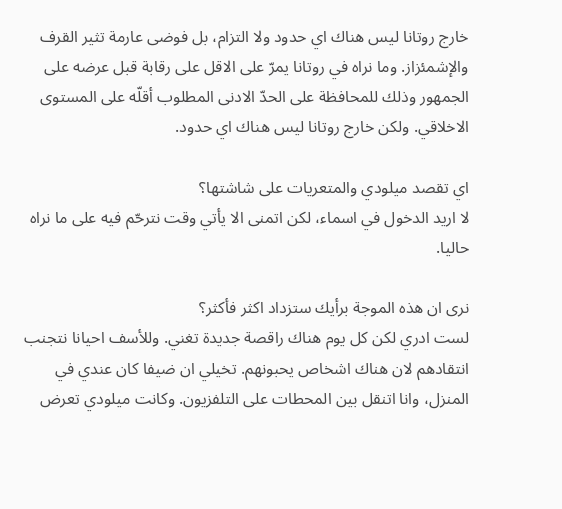خارج روتانا ليس هناك اي حدود ولا التزام، بل فوضى عارمة تثير القرف والإشمئزاز. وما نراه في روتانا يمرّ على الاقل على رقابة قبل عرضه على الجمهور وذلك للمحافظة على الحدّ الادنى المطلوب أقلّه على المستوى الاخلاقي. ولكن خارج روتانا ليس هناك اي حدود.

اي تقصد ميلودي والمتعريات على شاشتها؟
لا اريد الدخول في اسماء، لكن اتمنى الا يأتي وقت نترحّم فيه على ما نراه حاليا.

نرى ان هذه الموجة برأيك ستزداد اكثر فأكثر؟
لست ادري لكن كل يوم هناك راقصة جديدة تغني. وللأسف احيانا نتجنب انتقادهم لان هناك اشخاص يحبونهم. تخيلي ان ضيفا كان عندي في المنزل، وانا اتنقل بين المحطات على التلفزيون. وكانت ميلودي تعرض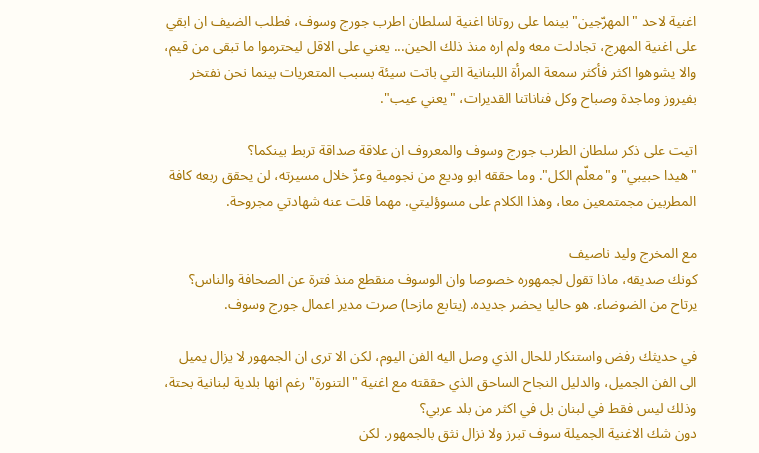اغنية لاحد "المهرّجين" بينما على روتانا اغنية لسلطان اطرب جورج وسوف، فطلب الضيف ان ابقي على اغنية المهرج، تجادلت معه ولم اره منذ ذلك الحين... يعني على الاقل ليحترموا ما تبقى من قيم، والا يشوهوا اكثر فأكثر سمعة المرأة اللبنانية التي باتت سيئة بسبب المتعريات بينما نحن نفتخر بفيروز وماجدة وصباح وكل فناناتنا القديرات، "يعني عيب".

اتيت على ذكر سلطان الطرب جورج وسوف والمعروف ان علاقة صداقة تربط بينكما؟
"هيدا حبيبي" و"معلّم الكل". وما حققه ابو وديع من نجومية وعزّ خلال مسيرته، لن يحقق ربعه كافة المطربين مجمتمعين معا، وهذا الكلام على مسوؤليتي. مهما قلت عنه شهادتي مجروحة.

مع المخرج وليد ناصيف
كونك صديقه، ماذا تقول لجمهوره خصوصا وان الوسوف منقطع منذ فترة عن الصحافة والناس؟
يرتاح من الضوضاء. هو حاليا يحضر جديده. (يتابع مازحا) صرت مدير اعمال جورج وسوف.

في حديثك رفض واستنكار للحال الذي وصل اليه الفن اليوم، لكن الا ترى ان الجمهور لا يزال يميل الى الفن الجميل، والدليل النجاح الساحق الذي حققته مع اغنية "التنورة" رغم انها بلدية لبنانية بحتة، وذلك ليس فقط في لبنان بل في اكثر من بلد عربي؟
دون شك الاغنية الجميلة سوف تبرز ولا نزال نثق بالجمهور. لكن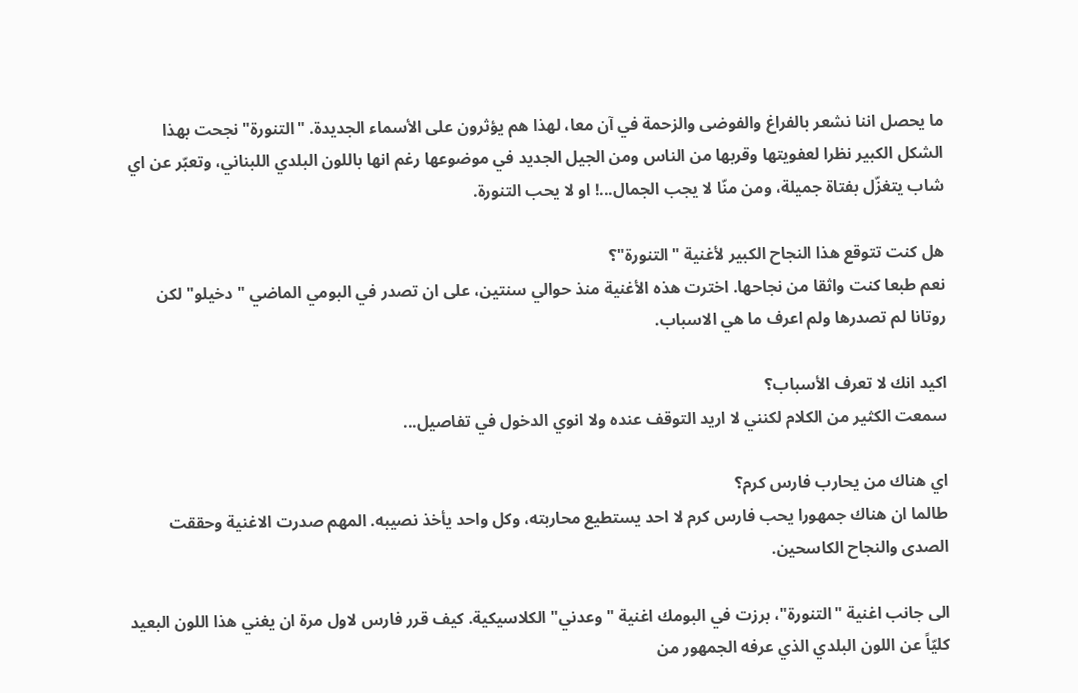ما يحصل اننا نشعر بالفراغ والفوضى والزحمة في آن معا، لهذا هم يؤثرون على الأسماء الجديدة. "التنورة" نجحت بهذا الشكل الكبير نظرا لعفويتها وقربها من الناس ومن الجيل الجديد في موضوعها رغم انها باللون البلدي اللبناني، وتعبّر عن اي شاب يتغزّل بفتاة جميلة، ومن منّا لا يجب الجمال...! او لا يحب التنورة.

هل كنت تتوقع هذا النجاح الكبير لأغنية "التنورة"؟
نعم طبعا كنت واثقا من نجاحها. اخترت هذه الأغنية منذ حوالي سنتين، على ان تصدر في البومي الماضي "دخيلو" لكن روتانا لم تصدرها ولم اعرف ما هي الاسباب.

اكيد انك لا تعرف الأسباب؟
سمعت الكثير من الكلام لكنني لا اريد التوقف عنده ولا انوي الدخول في تفاصيل...

اي هناك من يحارب فارس كرم؟
طالما ان هناك جمهورا يحب فارس كرم لا احد يستطيع محاربته، وكل واحد يأخذ نصيبه. المهم صدرت الاغنية وحققت الصدى والنجاح الكاسحين.

الى جانب اغنية "التنورة"، برزت في البومك اغنية "وعدني" الكلاسيكية. كيف قرر فارس لاول مرة ان يغني هذا اللون البعيد كليّاً عن اللون البلدي الذي عرفه الجمهور من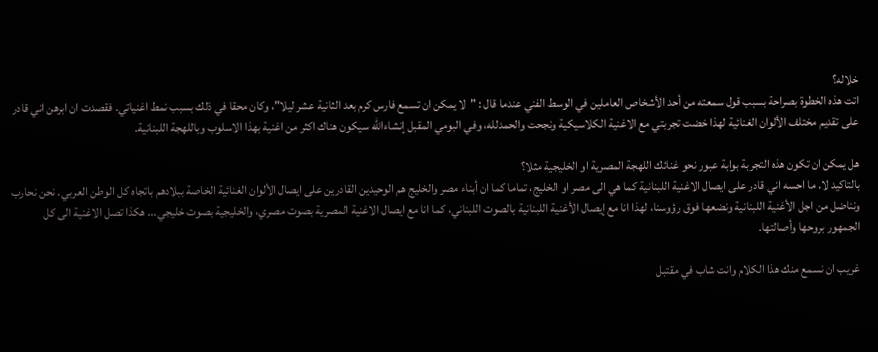خلاله؟
اتت هذه الخطوة بصراحة بسبب قول سمعته من أحد الأشخاص العاملين في الوسط الفني عندما قال : "لا يمكن ان تسمع فارس كرم بعد الثانية عشر ليلا"، وكان محقا في ذلك بسبب نمط اغنياتي. فقصدت ان ابرهن اني قادر على تقديم مختلف الألوان الغنائية لهذا خضت تجربتي مع الاغنية الكلاسيكية ونجحت والحمدلله، وفي البومي المقبل إنشاءالله سيكون هناك اكثر من اغنية بهذا الاسلوب وباللهجة اللبنانية.

هل يمكن ان تكون هذه التجربة بوابة عبور نحو غنائك اللهجة المصرية او الخليجية مثلا؟
بالتاكيد لا. ما احسه اني قادر على ايصال الاغنية اللبنانية كما هي الى مصر او الخليج، تماما كما ان أبناء مصر والخليج هم الوحيدين القادرين على ايصال الألوان الغنائية الخاصة ببلادهم باتجاه كل الوطن العربي. نحن نحارب ونناضل من اجل الأغنية اللبنانية ونضعها فوق رؤوسنا، لهذا انا مع إيصال الأغنية اللبنانية بالصوت اللبناني، كما انا مع ايصال الاغنية المصرية بصوت مصري، والخليجية بصوت خليجي... هكذا تصل الاغنية الى كل الجمهور بروحها وأصالتها.

غريب ان نسمع منك هذا الكلام وانت شاب في مقتبل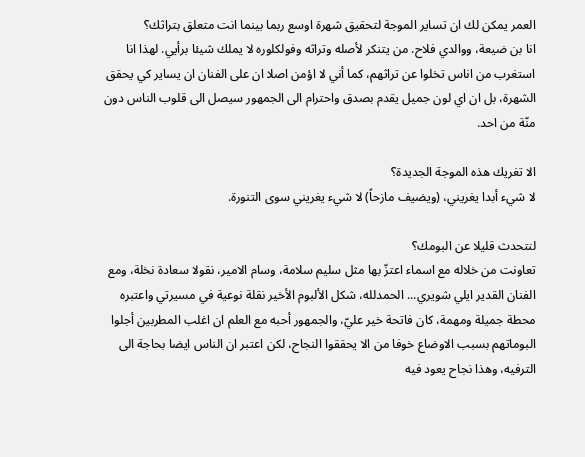العمر يمكن لك ان تساير الموجة لتحقيق شهرة اوسع ربما بينما انت متعلق بتراثك؟
انا بن ضيعة، ووالدي فلاح. من يتنكر لأصله وتراثه وفولكلوره لا يملك شيئا برأيي. لهذا انا استغرب من اناس تخلوا عن تراثهم، كما أني لا اؤمن اصلا ان على الفنان ان يساير كي يحقق الشهرة، بل ان اي لون جميل يقدم بصدق واحترام الى الجمهور سيصل الى قلوب الناس دون منّة من احد.

الا تغريك هذه الموجة الجديدة؟
لا شيء أبدا يغريني، (ويضيف مازحاً) لا شيء يغريني سوى التنورة.

لنتحدث قليلا عن البومك؟
تعاونت من خلاله مع اسماء اعتزّ بها مثل سليم سلامة، وسام الامير، نقولا سعادة نخلة، ومع الفنان القدير ايلي شويري... الحمدلله، شكل الألبوم الأخير نقلة نوعية في مسيرتي واعتبره محطة جميلة ومهمة، كان فاتحة خير عليّ، والجمهور أحبه مع العلم ان اغلب المطربين أجلوا البوماتهم بسبب الاوضاع خوفا من الا يحققوا النجاح، لكن اعتبر ان الناس ايضا بحاجة الى الترفيه، وهذا نجاح يعود فيه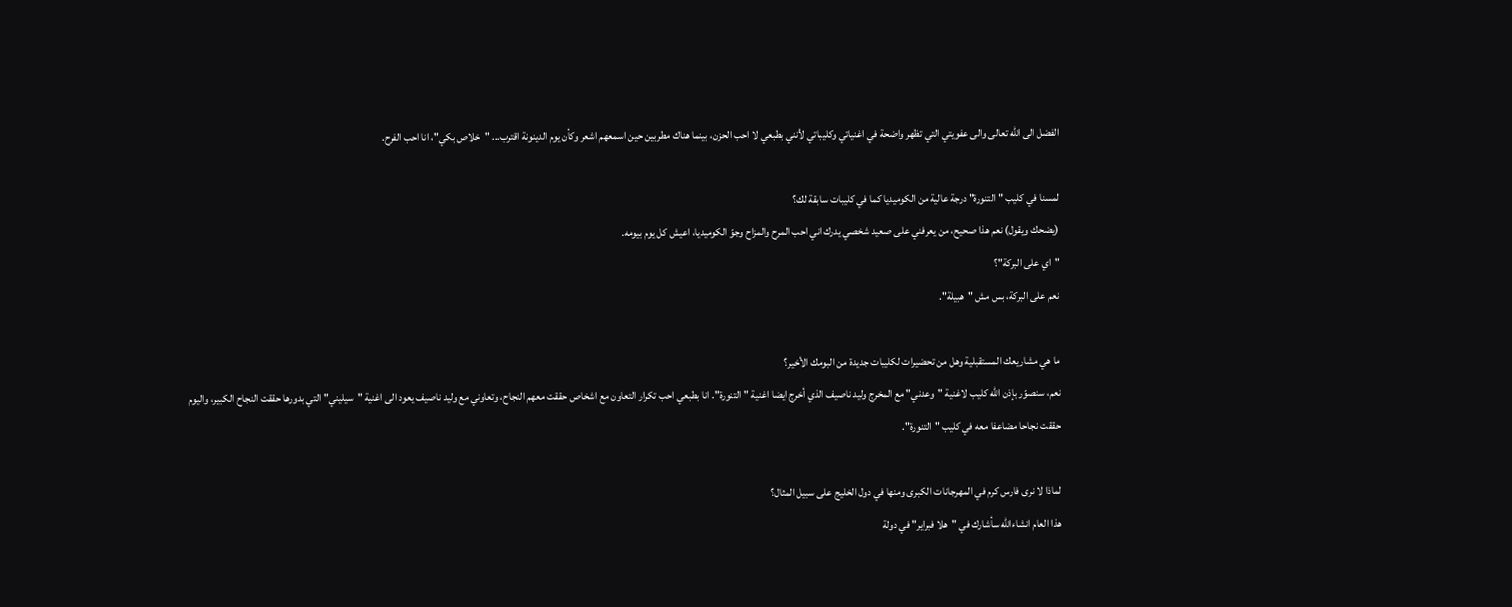الفضل الى الله تعالى والى عفويتي التي تظهر واضحة في اغنياتي وكليباتي لأنني بطبعي لا احب الحزن، بينما هناك مطربين حين اسمعهم اشعر وكأن يوم الدينونة اقترب... "خلاص بكي"، انا احب الفرح.

لمسنا في كليب "التنورة" درجة عالية من الكوميديا كما في كليبات سابقة لك؟
(يضحك ويقول) نعم هذا صحيح، من يعرفني على صعيد شخصي يدرك اني احب المرح والمزاح وجوّ الكوميديا، اعيش كل يوم بيومه.
"اي على البركة"؟
نعم على البركة، بس مش "هبيلة".

ما هي مشاريعك المستقبلية وهل من تحضيرات لكليبات جديدة من البومك الأخير؟
نعم، سنصوّر بإذن الله كليب لاغنية "وعدني" مع المخرج وليد ناصيف الذي أخرج ايضا اغنية "التنورة". انا بطبعي احب تكرار التعاون مع اشخاص حققت معهم النجاح، وتعاوني مع وليد ناصيف يعود الى اغنية "سيليني" التي بدورها حققت النجاح الكبير، واليوم حققت نجاحا مضاعفا معه في كليب "التنورة".

لماذا لا نرى فارس كرم في المهرجانات الكبرى ومنها في دول الخليج على سبيل المثال؟
هذا العام انشاءالله سأشارك في "هلا فبراير" في دولة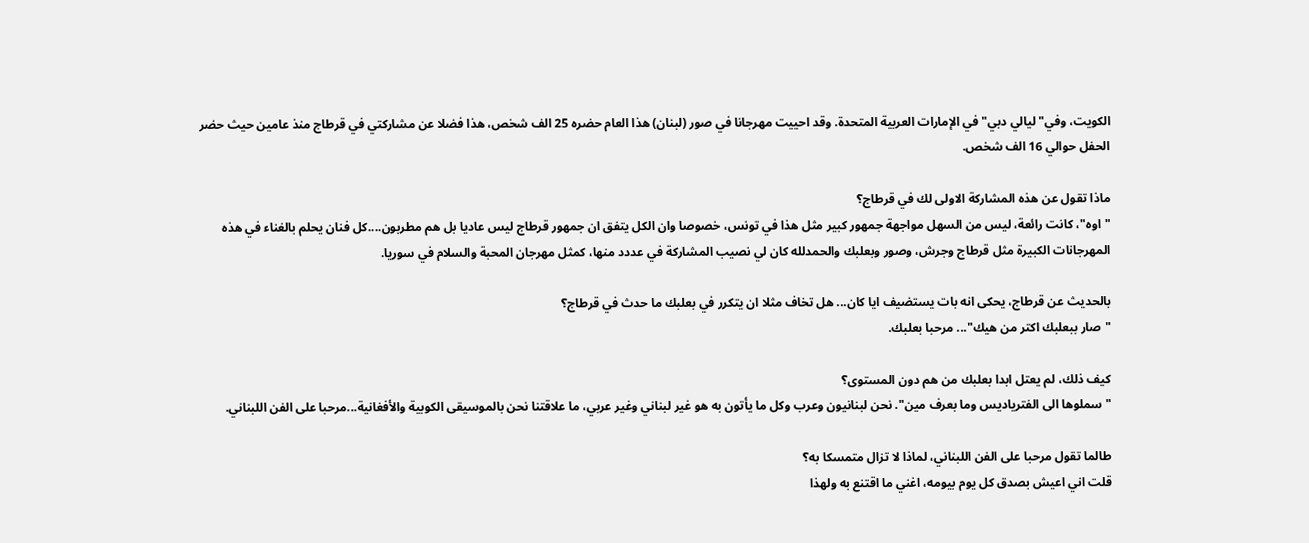الكويت، وفي"ليالي دبي" في الإمارات العربية المتحدة. وقد احييت مهرجانا في صور (لبنان) هذا العام حضره 25 الف شخص، هذا فضلا عن مشاركتي في قرطاج منذ عامين حيث حضر الحفل حوالي 16 الف شخص.

ماذا تقول عن هذه المشاركة الاولى لك في قرطاج؟
"اوه"، كانت رائعة، ليس من السهل مواجهة جمهور كبير مثل هذا في تونس، خصوصا وان الكل يتفق ان جمهور قرطاج ليس عاديا بل هم مطربون....كل فنان يحلم بالغناء في هذه المهرجانات الكبيرة مثل قرطاج وجرش، وصور وبعلبك والحمدلله كان لي نصيب المشاركة في عددد منها، كمثل مهرجان المحبة والسلام في سوريا.

بالحديث عن قرطاج، يحكى انه بات يستضيف ايا كان... هل تخاف مثلا ان يتكرر في بعلبك ما حدث في قرطاج؟
"صار ببعلبك اكتر من هيك"... مرحبا بعلبك.

كيف ذلك، لم يعتل ابدا بعلبك من هم دون المستوى؟
"سملوها الى الفترياديس وما بعرف مين". نحن لبنانيون وعرب وكل ما يأتون به هو غير لبناني وغير عربي، ما علاقتنا نحن بالموسيقى الكوبية والأفغانية...مرحبا على الفن اللبناني.

طالما تقول مرحبا على الفن اللبناني، لماذا لا تزال متمسكا به؟
قلت اني اعيش بصدق كل يوم بيومه، اغني ما اقتنع به ولهذا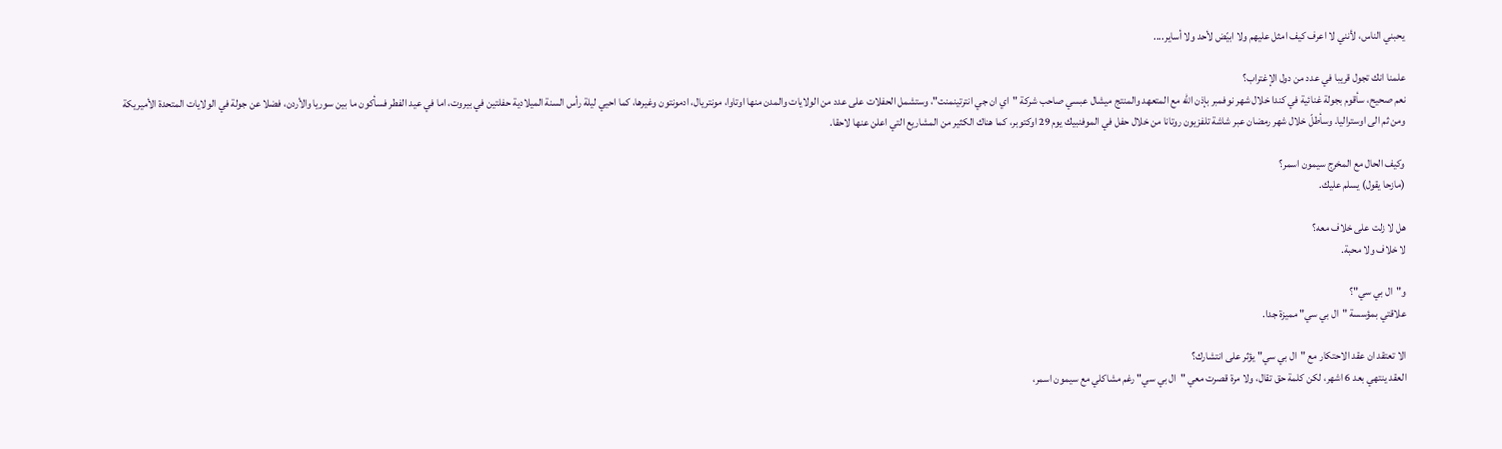يحبني الناس، لأنني لا اعرف كيف امثل عليهم ولا ابيّض لأحد ولا أساير....

علمنا انك تجول قريبا في عدد من دول الإغتراب؟
نعم صحيح، سأقوم بجولة غنائية في كندا خلال شهر نوفمبر بإذن الله مع المتعهد والمنتج ميشال عبسي صاحب شركة "اي ان جي انترتينمنت"، وستشمل الحفلات على عدد من الولايات والمدن منها اوتاوا، مونتريال، ادمونتون وغيرها، كما احيي ليلة رأس السنة الميلادية حفلتين في بيروت، اما في عيد الفطر فسأكون ما بين سوريا والأردن، فضلا عن جولة في الولايات المتحدة الأميريكة ومن ثم الى اوستراليا. وسأطلّ خلال شهر رمضان عبر شاشة تلفزيون روتانا من خلال حفل في الموفنبيك يوم 29 اوكتوبر، كما هناك الكثير من المشاريع التي اعلن عنها لاحقا.

وكيف الحال مع المخرج سيمون اسمر؟
(مازحا يقول) يسلم عليك.

هل لا زلت على خلاف معه؟
لا خلاف ولا محبة.

و"ال بي سي"؟
علاقتي بمؤسسة "ال بي سي" مميزة جدا.

الا تعتقد ان عقد الاحتكار مع "ال بي سي" يؤثر على انتشارك؟
العقد ينتهي بعد 6 اشهر، لكن كلمة حق تقال، ولا مرة قصرت معي "ال بي سي" رغم مشاكلي مع سيمون اسمر،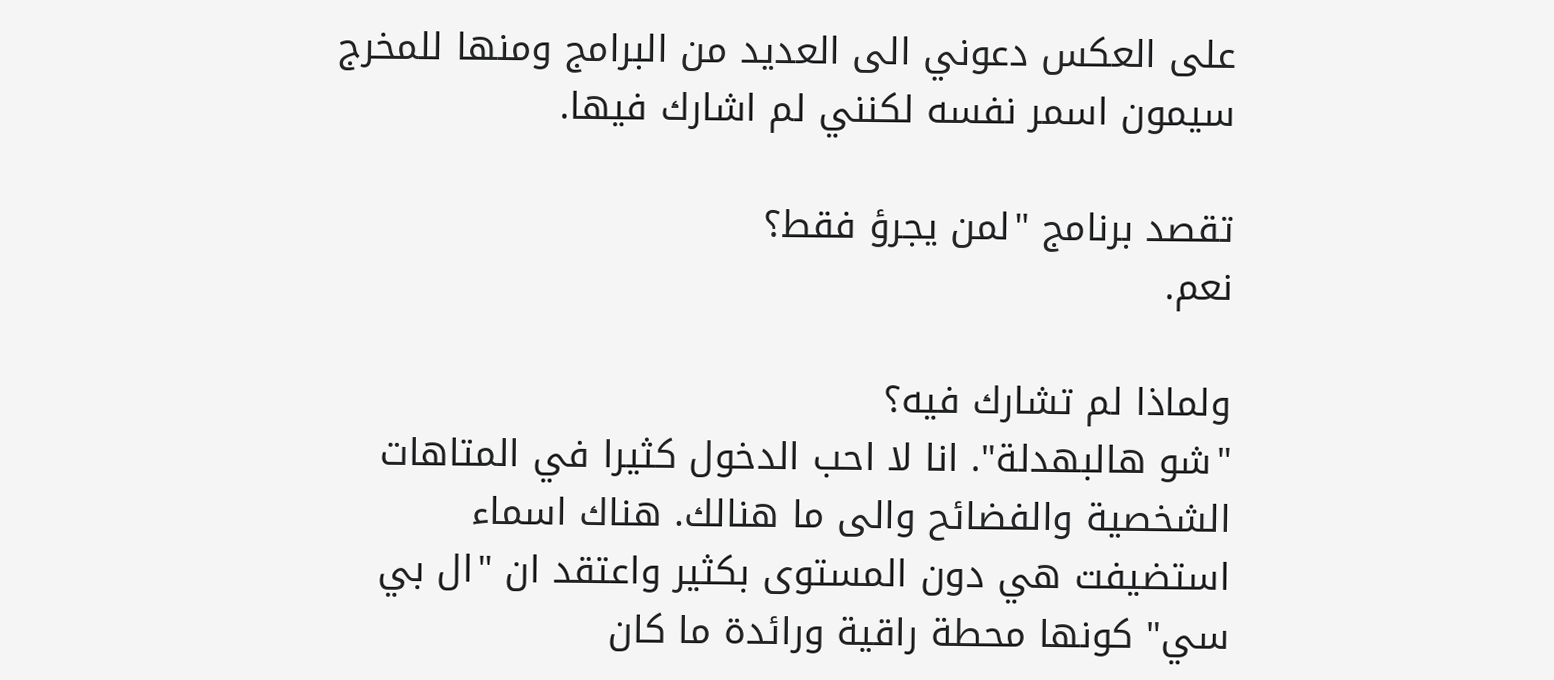على العكس دعوني الى العديد من البرامج ومنها للمخرج سيمون اسمر نفسه لكنني لم اشارك فيها.

تقصد برنامج "لمن يجرؤ فقط؟
نعم.

ولماذا لم تشارك فيه؟
"شو هالبهدلة". انا لا احب الدخول كثيرا في المتاهات الشخصية والفضائح والى ما هنالك. هناك اسماء استضيفت هي دون المستوى بكثير واعتقد ان "ال بي سي" كونها محطة راقية ورائدة ما كان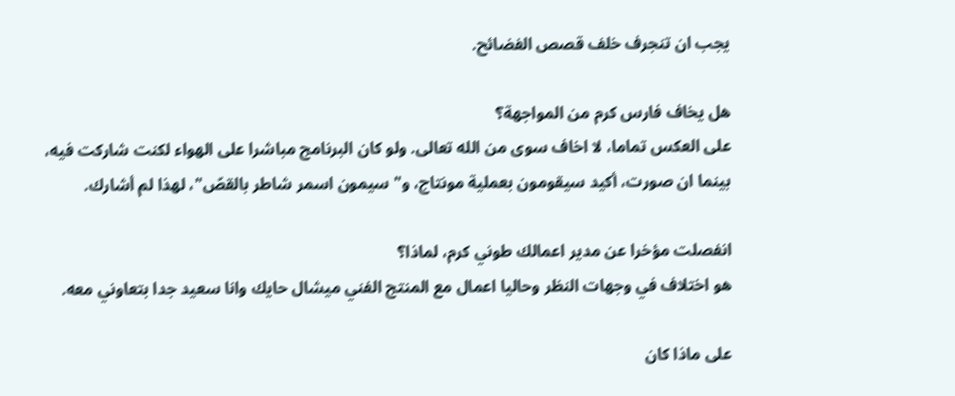يجب ان تنجرف خلف قصص الفضائح.

هل يخاف فارس كرم من المواجهة؟
على العكس تماما، لا اخاف سوى من الله تعالى. ولو كان البرنامج مباشرا على الهواء لكنت شاركت فيه، بينما ان صورت، أكيد سيقومون بعملية مونتاج، و"سيمون اسمر شاطر بالقصّ"، لهذا لم أشارك.

انفصلت مؤخرا عن مدير اعمالك طوني كرم، لماذا؟
هو اختلاف في وجهات النظر وحاليا اعمال مع المنتج الفني ميشال حايك وانا سعيد جدا بتعاوني معه.

على ماذا كان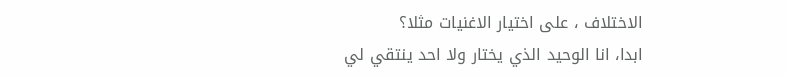الاختلاف ، على اختيار الاغنيات مثلا؟
ابدا، انا الوحيد الذي يختار ولا احد ينتقي لي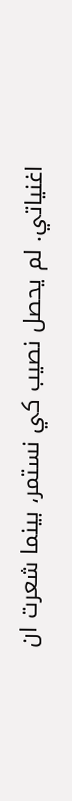اغنياتي. لم يحصل نصيب كي نستمر، بينما شعرت ان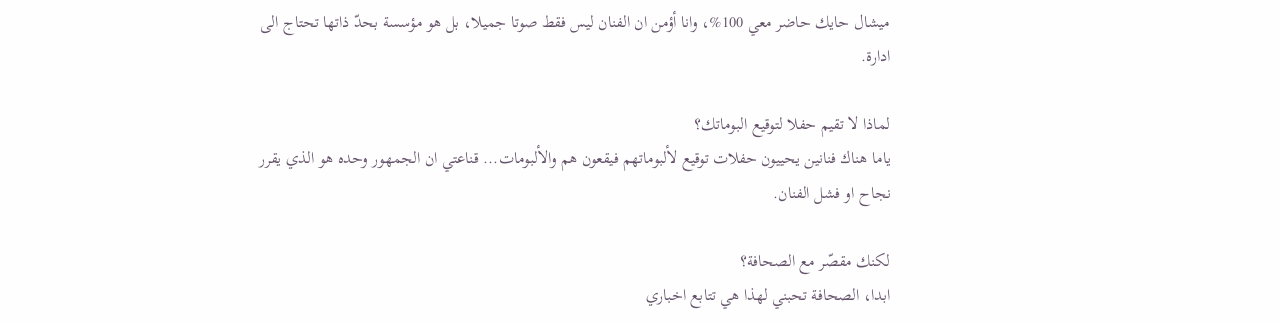ميشال حايك حاضر معي 100%، وانا أؤمن ان الفنان ليس فقط صوتا جميلا، بل هو مؤسسة بحدّ ذاتها تحتاج الى ادارة.

لماذا لا تقيم حفلا لتوقيع البوماتك؟
ياما هناك فنانين يحييون حفلات توقيع لألبوماتهم فيقعون هم والألبومات... قناعتي ان الجمهور وحده هو الذي يقرر نجاح او فشل الفنان.

لكنك مقصّر مع الصحافة؟
ابدا، الصحافة تحبني لهذا هي تتابع اخباري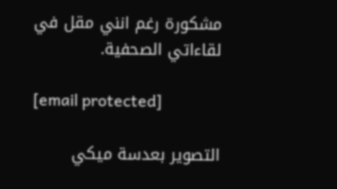مشكورة رغم انني مقل في لقاءاتي الصحفية.

[email protected]

التصوير بعدسة ميكي